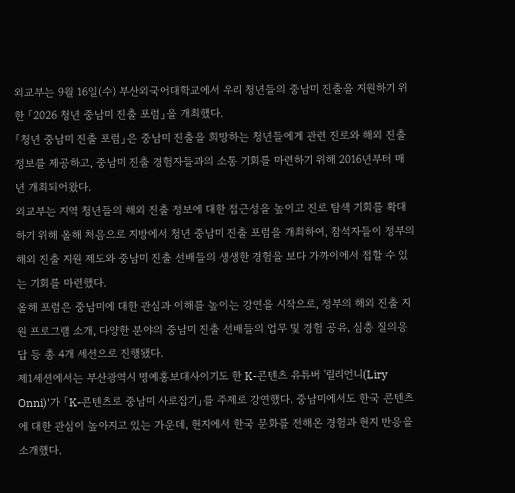외교부는 9월 16일(수) 부산외국어대학교에서 우리 청년들의 중남미 진출을 지원하기 위한 「2026 청년 중남미 진출 포럼」을 개최했다.
「청년 중남미 진출 포럼」은 중남미 진출을 희망하는 청년들에게 관련 진로와 해외 진출 정보를 제공하고, 중남미 진출 경험자들과의 소통 기회를 마련하기 위해 2016년부터 매년 개최되어왔다.
외교부는 지역 청년들의 해외 진출 정보에 대한 접근성을 높이고 진로 탐색 기회를 확대하기 위해 올해 처음으로 지방에서 청년 중남미 진출 포럼을 개최하여, 참석자들이 정부의 해외 진출 지원 제도와 중남미 진출 선배들의 생생한 경험을 보다 가까이에서 접할 수 있는 기회를 마련했다.
올해 포럼은 중남미에 대한 관심과 이해를 높이는 강연을 시작으로, 정부의 해외 진출 지원 프로그램 소개, 다양한 분야의 중남미 진출 선배들의 업무 및 경험 공유, 심층 질의응답 등 총 4개 세션으로 진행됐다.
제1세션에서는 부산광역시 명예홍보대사이기도 한 K-콘텐츠 유튜버 '릴리언니(Liry Onni)'가 「K-콘텐츠로 중남미 사로잡기」를 주제로 강연했다. 중남미에서도 한국 콘텐츠에 대한 관심이 높아지고 있는 가운데, 현지에서 한국 문화를 전해온 경험과 현지 반응을 소개했다.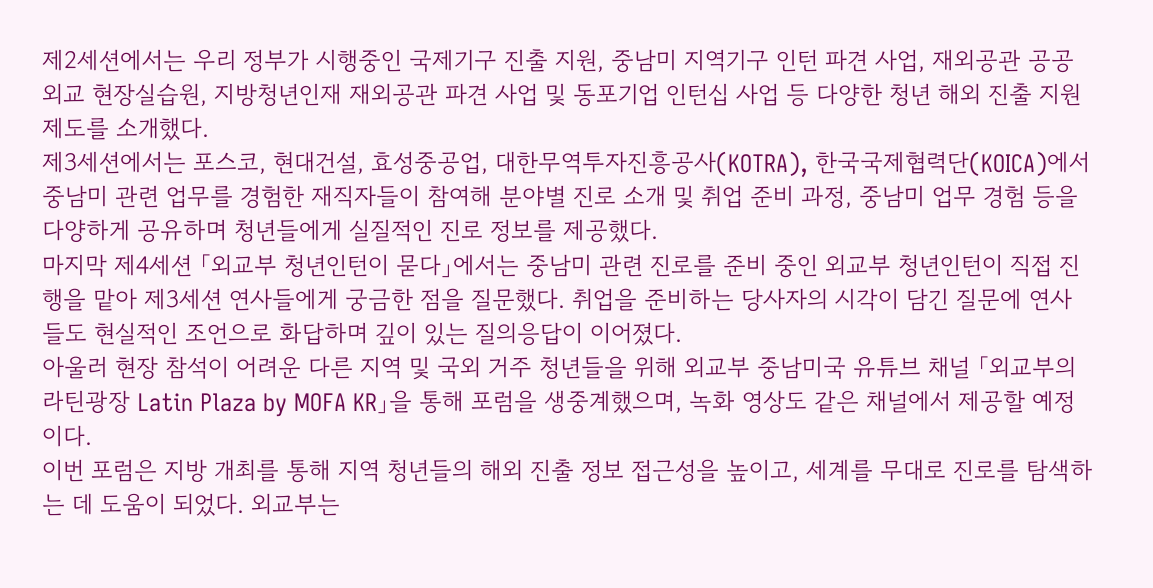제2세션에서는 우리 정부가 시행중인 국제기구 진출 지원, 중남미 지역기구 인턴 파견 사업, 재외공관 공공외교 현장실습원, 지방청년인재 재외공관 파견 사업 및 동포기업 인턴십 사업 등 다양한 청년 해외 진출 지원 제도를 소개했다.
제3세션에서는 포스코, 현대건설, 효성중공업, 대한무역투자진흥공사(KOTRA), 한국국제협력단(KOICA)에서 중남미 관련 업무를 경험한 재직자들이 참여해 분야별 진로 소개 및 취업 준비 과정, 중남미 업무 경험 등을 다양하게 공유하며 청년들에게 실질적인 진로 정보를 제공했다.
마지막 제4세션 「외교부 청년인턴이 묻다」에서는 중남미 관련 진로를 준비 중인 외교부 청년인턴이 직접 진행을 맡아 제3세션 연사들에게 궁금한 점을 질문했다. 취업을 준비하는 당사자의 시각이 담긴 질문에 연사들도 현실적인 조언으로 화답하며 깊이 있는 질의응답이 이어졌다.
아울러 현장 참석이 어려운 다른 지역 및 국외 거주 청년들을 위해 외교부 중남미국 유튜브 채널 「외교부의 라틴광장 Latin Plaza by MOFA KR」을 통해 포럼을 생중계했으며, 녹화 영상도 같은 채널에서 제공할 예정이다.
이번 포럼은 지방 개최를 통해 지역 청년들의 해외 진출 정보 접근성을 높이고, 세계를 무대로 진로를 탐색하는 데 도움이 되었다. 외교부는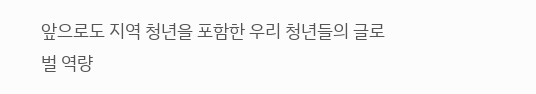앞으로도 지역 청년을 포함한 우리 청년들의 글로벌 역량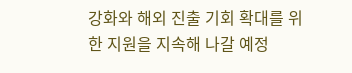강화와 해외 진출 기회 확대를 위한 지원을 지속해 나갈 예정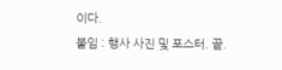이다.
붙임 : 행사 사진 및 포스터. 끝.